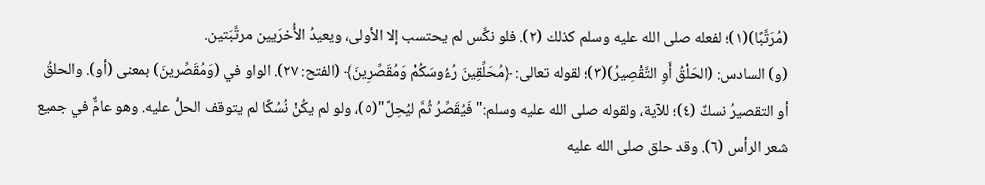(مُرَتَّبًا)(١)؛ لفعله صلى الله عليه وسلم كذلك (٢). فلو نكَّس لم يحتسب إلا الأولى، ويعيدُ الأُخرَيين مرتَّبَتين.
(و) السادس: (الحَلْقُ أَوِ التَّقْصِيرُ)(٣)؛ لقوله تعالى: ﴿مُحَلِّقِينَ رُءُوسَكُمْ وَمُقَصِّرِينَ﴾ (الفتح: ٢٧). الواو في (وَمُقَصِّرينَ) بمعنى (أو). والحلقُ أو التقصيرُ نسكٌ (٤)؛ للآية، ولقوله صلى الله عليه وسلم:"فَيُقَصِّرُ ثُمَّ ليُحِلَّ"(٥)، ولو لم يكُنْ نُسُكًا لم يتوقف الحلُّ عليه. وهو عامٌّ في جميع شعر الرأس (٦). وقد حلق صلى الله عليه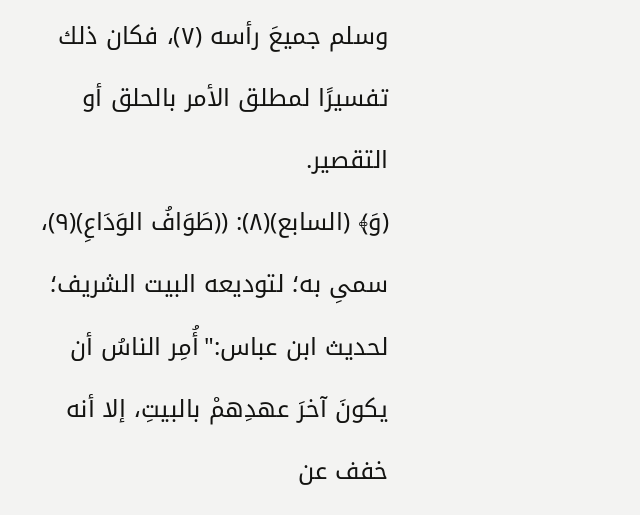وسلم جميعَ رأسه (٧)، فكان ذلك تفسيرًا لمطلق الأمر بالحلق أو التقصير.
(وَ﴾ (السابع)(٨): ((طَوَافُ الوَدَاعِ)(٩)، سمىِ به؛ لتوديعه البيت الشريف؛ لحديث ابن عباس:"أُمِر الناسُ أن يكونَ آخرَ عهدِهمْ بالبيتِ، إلا أنه خفف عن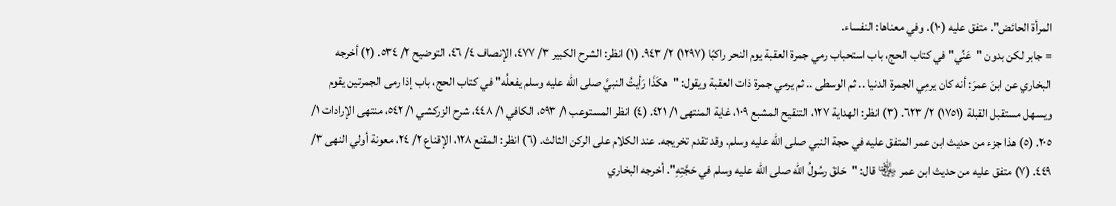المرأة الحائض". متفق عليه (١٠). وفي معناها: النفساء.
= جابر لكن بدون "عَنِّي" في كتاب الحج، باب استحباب رمي جمرة العقبة يوم النحر راكبًا (١٢٩٧) ٢/ ٩٤٣. (١) انظر: الشرح الكبير ٣/ ٤٧٧، الإنصاف ٤/ ٤٦، التوضيح ٢/ ٥٣٤. (٢) أخرجه البخاري عن ابنَ عمرَ: أنه كان يرمِي الجمرة الدنيا .. ثم الوسطى .. ثم يرمي جمرة ذات العقبة ويقول: "هكَذَا رَأيتُ النبيَّ صلى الله عليه وسلم يفعلُه" في كتاب الحج، باب إذا رمى الجمرتين يقوم ويسهل مستقبل القبلة (١٧٥١) ٢/ ٦٢٣. (٣) انظر: الهداية ١٢٧، التنقيح المشبع ١٠٩، غاية المنتهى ١/ ٤٢١. (٤) انظر المستوعب ١/ ٥٩٣، الكافي ١/ ٤٤٨، شرح الزركشي ١/ ٥٤٢، منتهى الإرادات ١/ ٢٠٥. (٥) هذا جزء من حديث ابن عمر المتفق عليه في حجة النبي صلى الله عليه وسلم. وقد تقدم تخريجه. عند الكلام على الركن الثالث. (٦) انظر: المقنع ١٢٨، الإقناع ٢/ ٢٤، معونة أولي النهى ٣/ ٤٤٩. (٧) متفق عليه من حديث ابن عمر ﵄ قال: "حَلقَ رسُولُ الله صلى الله عليه وسلم في حَجَّتِهِ". أخرجه البخاري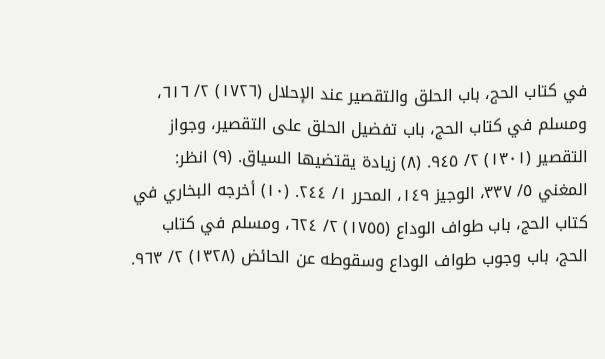في كتاب الحج، باب الحلق والتقصير عند الإحلال (١٧٢٦) ٢/ ٦١٦، ومسلم في كتاب الحج، باب تفضيل الحلق على التقصير، وجواز التقصير (١٣٠١) ٢/ ٩٤٥. (٨) زيادة يقتضيها السياق. (٩) انظر: المغني ٥/ ٣٣٧، الوجيز ١٤٩، المحرر ١/ ٢٤٤. (١٠) أخرجه البخاري في كتاب الحج، باب طواف الوداع (١٧٥٥) ٢/ ٦٢٤، ومسلم في كتاب الحج، باب وجوب طواف الوداع وسقوطه عن الحائض (١٣٢٨) ٢/ ٩٦٣.